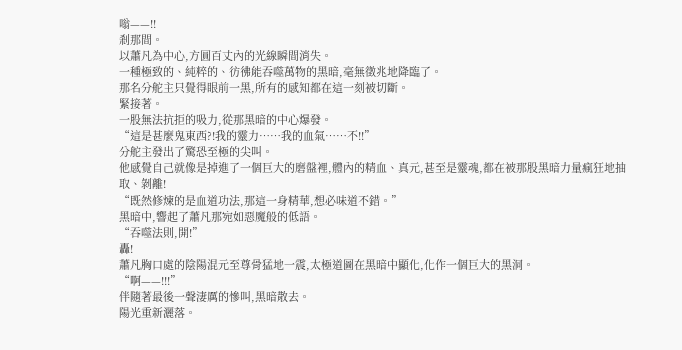嗡——!!
剎那間。
以蕭凡為中心,方圓百丈內的光線瞬間消失。
一種極致的、純粹的、彷彿能吞噬萬物的黑暗,毫無徵兆地降臨了。
那名分舵主只覺得眼前一黑,所有的感知都在這一刻被切斷。
緊接著。
一股無法抗拒的吸力,從那黑暗的中心爆發。
“這是甚麼鬼東西?!我的靈力……我的血氣……不!!”
分舵主發出了驚恐至極的尖叫。
他感覺自己就像是掉進了一個巨大的磨盤裡,體內的精血、真元,甚至是靈魂,都在被那股黑暗力量瘋狂地抽取、剝離!
“既然修煉的是血道功法,那這一身精華,想必味道不錯。”
黑暗中,響起了蕭凡那宛如惡魔般的低語。
“吞噬法則,開!”
轟!
蕭凡胸口處的陰陽混元至尊骨猛地一震,太極道圖在黑暗中顯化,化作一個巨大的黑洞。
“啊——!!!”
伴隨著最後一聲淒厲的慘叫,黑暗散去。
陽光重新灑落。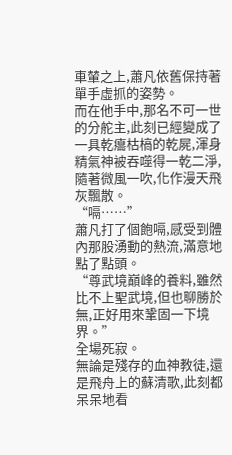車輦之上,蕭凡依舊保持著單手虛抓的姿勢。
而在他手中,那名不可一世的分舵主,此刻已經變成了一具乾癟枯槁的乾屍,渾身精氣神被吞噬得一乾二淨,隨著微風一吹,化作漫天飛灰飄散。
“嗝……”
蕭凡打了個飽嗝,感受到體內那股湧動的熱流,滿意地點了點頭。
“尊武境巔峰的養料,雖然比不上聖武境,但也聊勝於無,正好用來鞏固一下境界。”
全場死寂。
無論是殘存的血神教徒,還是飛舟上的蘇清歌,此刻都呆呆地看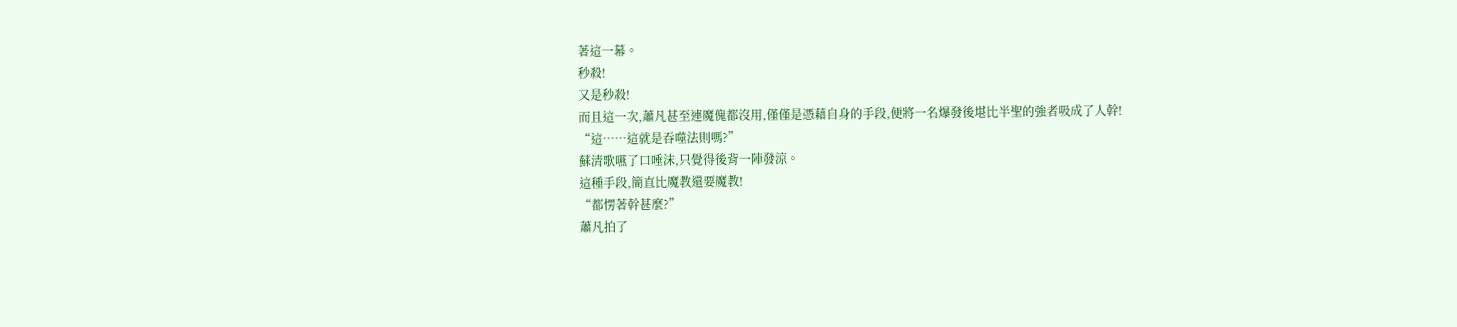著這一幕。
秒殺!
又是秒殺!
而且這一次,蕭凡甚至連魔傀都沒用,僅僅是憑藉自身的手段,便將一名爆發後堪比半聖的強者吸成了人幹!
“這……這就是吞噬法則嗎?”
蘇清歌嚥了口唾沫,只覺得後背一陣發涼。
這種手段,簡直比魔教還要魔教!
“都愣著幹甚麼?”
蕭凡拍了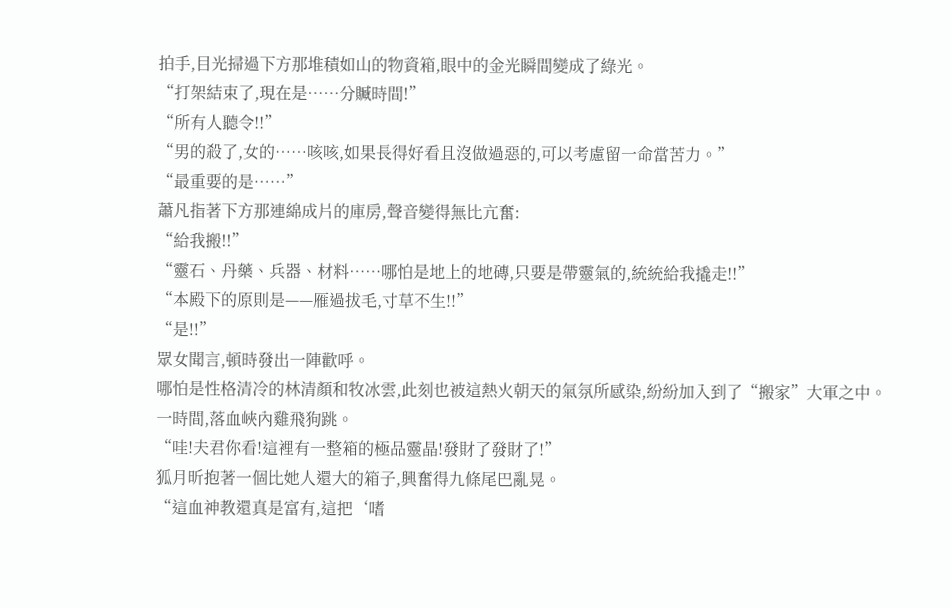拍手,目光掃過下方那堆積如山的物資箱,眼中的金光瞬間變成了綠光。
“打架結束了,現在是……分贓時間!”
“所有人聽令!!”
“男的殺了,女的……咳咳,如果長得好看且沒做過惡的,可以考慮留一命當苦力。”
“最重要的是……”
蕭凡指著下方那連綿成片的庫房,聲音變得無比亢奮:
“給我搬!!”
“靈石、丹藥、兵器、材料……哪怕是地上的地磚,只要是帶靈氣的,統統給我撬走!!”
“本殿下的原則是——雁過拔毛,寸草不生!!”
“是!!”
眾女聞言,頓時發出一陣歡呼。
哪怕是性格清冷的林清顏和牧冰雲,此刻也被這熱火朝天的氣氛所感染,紛紛加入到了“搬家”大軍之中。
一時間,落血峽內雞飛狗跳。
“哇!夫君你看!這裡有一整箱的極品靈晶!發財了發財了!”
狐月昕抱著一個比她人還大的箱子,興奮得九條尾巴亂晃。
“這血神教還真是富有,這把‘嗜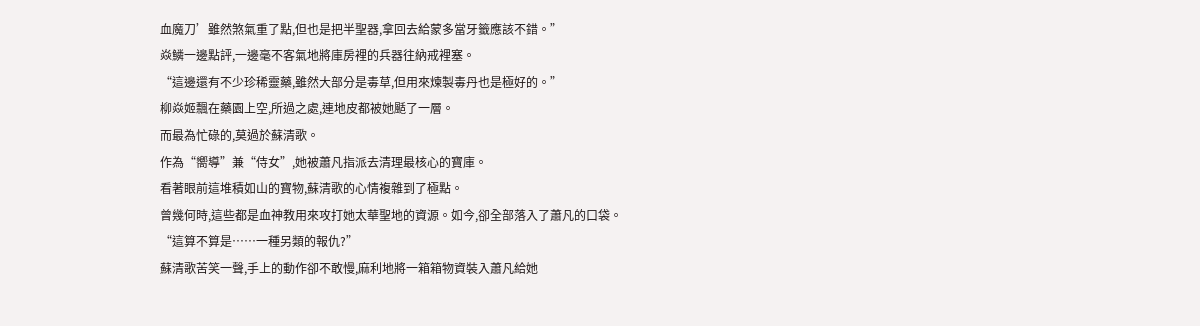血魔刀’雖然煞氣重了點,但也是把半聖器,拿回去給蒙多當牙籤應該不錯。”
焱鱗一邊點評,一邊毫不客氣地將庫房裡的兵器往納戒裡塞。
“這邊還有不少珍稀靈藥,雖然大部分是毒草,但用來煉製毒丹也是極好的。”
柳焱姬飄在藥園上空,所過之處,連地皮都被她颳了一層。
而最為忙碌的,莫過於蘇清歌。
作為“嚮導”兼“侍女”,她被蕭凡指派去清理最核心的寶庫。
看著眼前這堆積如山的寶物,蘇清歌的心情複雜到了極點。
曾幾何時,這些都是血神教用來攻打她太華聖地的資源。如今,卻全部落入了蕭凡的口袋。
“這算不算是……一種另類的報仇?”
蘇清歌苦笑一聲,手上的動作卻不敢慢,麻利地將一箱箱物資裝入蕭凡給她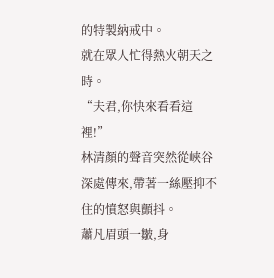的特製納戒中。
就在眾人忙得熱火朝天之時。
“夫君,你快來看看這裡!”
林清顏的聲音突然從峽谷深處傳來,帶著一絲壓抑不住的憤怒與顫抖。
蕭凡眉頭一皺,身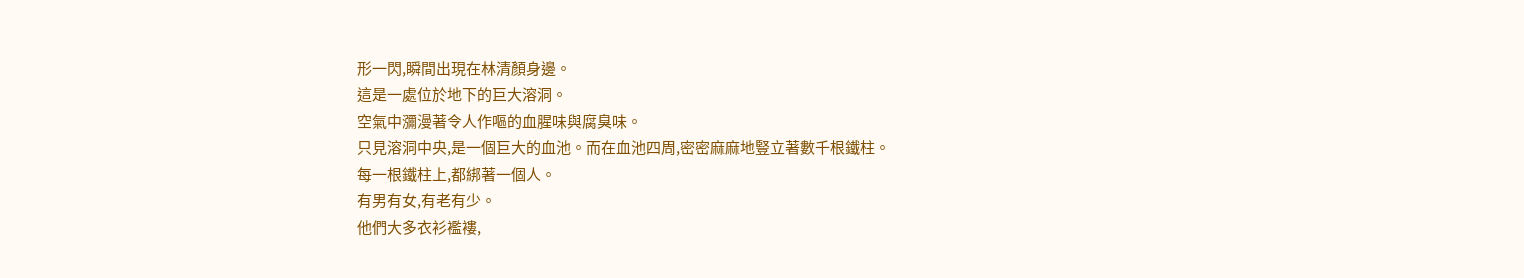形一閃,瞬間出現在林清顏身邊。
這是一處位於地下的巨大溶洞。
空氣中瀰漫著令人作嘔的血腥味與腐臭味。
只見溶洞中央,是一個巨大的血池。而在血池四周,密密麻麻地豎立著數千根鐵柱。
每一根鐵柱上,都綁著一個人。
有男有女,有老有少。
他們大多衣衫襤褸,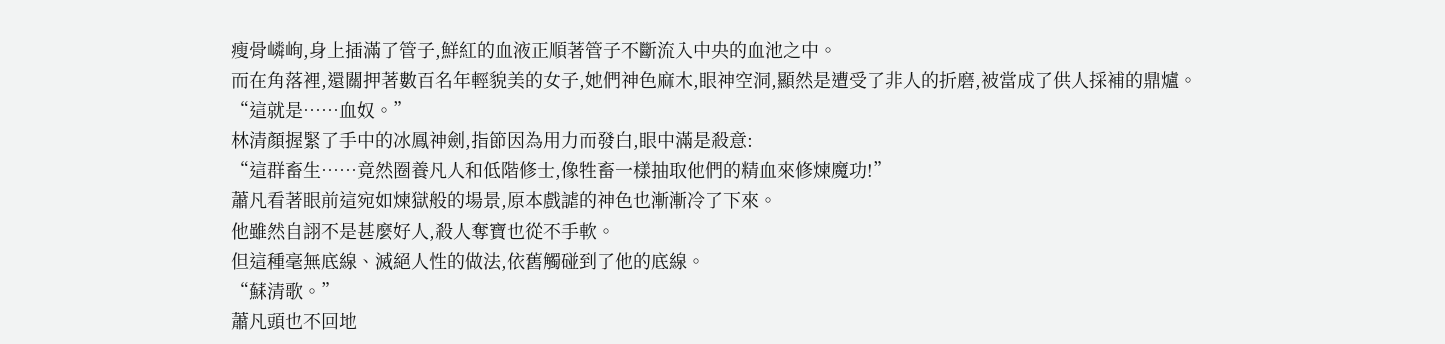瘦骨嶙峋,身上插滿了管子,鮮紅的血液正順著管子不斷流入中央的血池之中。
而在角落裡,還關押著數百名年輕貌美的女子,她們神色麻木,眼神空洞,顯然是遭受了非人的折磨,被當成了供人採補的鼎爐。
“這就是……血奴。”
林清顏握緊了手中的冰鳳神劍,指節因為用力而發白,眼中滿是殺意:
“這群畜生……竟然圈養凡人和低階修士,像牲畜一樣抽取他們的精血來修煉魔功!”
蕭凡看著眼前這宛如煉獄般的場景,原本戲謔的神色也漸漸冷了下來。
他雖然自詡不是甚麼好人,殺人奪寶也從不手軟。
但這種毫無底線、滅絕人性的做法,依舊觸碰到了他的底線。
“蘇清歌。”
蕭凡頭也不回地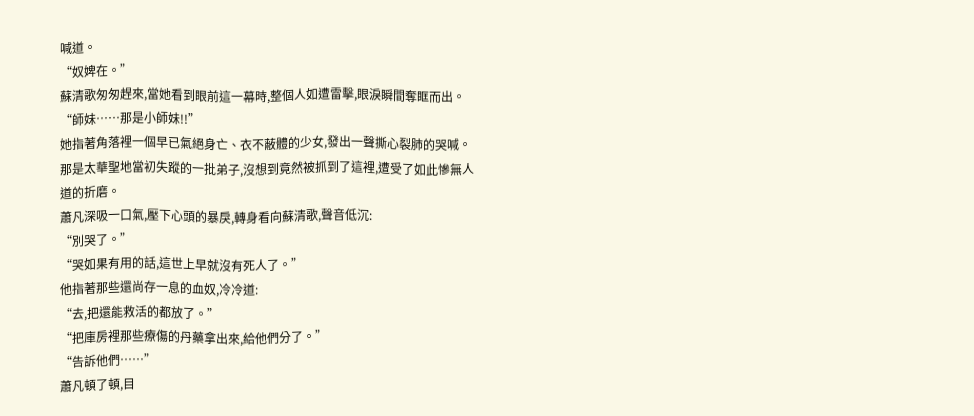喊道。
“奴婢在。”
蘇清歌匆匆趕來,當她看到眼前這一幕時,整個人如遭雷擊,眼淚瞬間奪眶而出。
“師妹……那是小師妹!!”
她指著角落裡一個早已氣絕身亡、衣不蔽體的少女,發出一聲撕心裂肺的哭喊。
那是太華聖地當初失蹤的一批弟子,沒想到竟然被抓到了這裡,遭受了如此慘無人道的折磨。
蕭凡深吸一口氣,壓下心頭的暴戾,轉身看向蘇清歌,聲音低沉:
“別哭了。”
“哭如果有用的話,這世上早就沒有死人了。”
他指著那些還尚存一息的血奴,冷冷道:
“去,把還能救活的都放了。”
“把庫房裡那些療傷的丹藥拿出來,給他們分了。”
“告訴他們……”
蕭凡頓了頓,目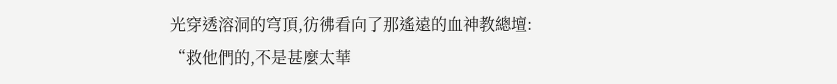光穿透溶洞的穹頂,彷彿看向了那遙遠的血神教總壇:
“救他們的,不是甚麼太華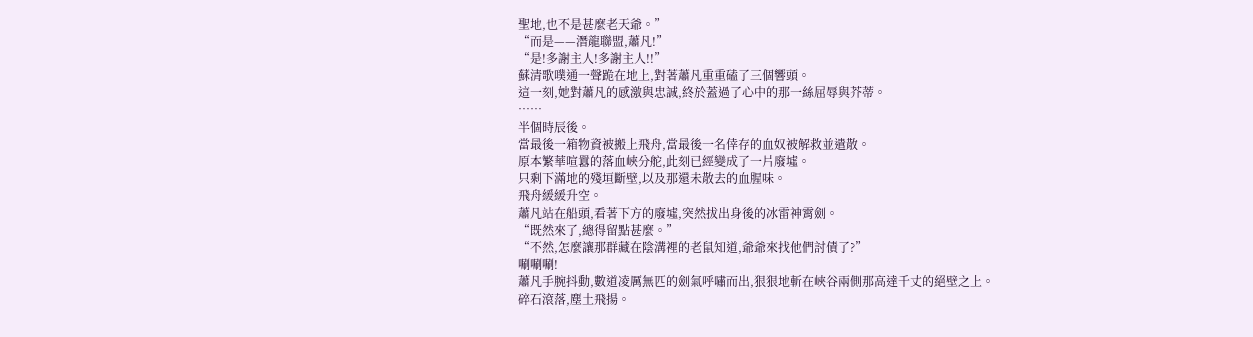聖地,也不是甚麼老天爺。”
“而是——潛龍聯盟,蕭凡!”
“是!多謝主人!多謝主人!!”
蘇清歌噗通一聲跪在地上,對著蕭凡重重磕了三個響頭。
這一刻,她對蕭凡的感激與忠誠,終於蓋過了心中的那一絲屈辱與芥蒂。
……
半個時辰後。
當最後一箱物資被搬上飛舟,當最後一名倖存的血奴被解救並遣散。
原本繁華喧囂的落血峽分舵,此刻已經變成了一片廢墟。
只剩下滿地的殘垣斷壁,以及那還未散去的血腥味。
飛舟緩緩升空。
蕭凡站在船頭,看著下方的廢墟,突然拔出身後的冰雷神霄劍。
“既然來了,總得留點甚麼。”
“不然,怎麼讓那群藏在陰溝裡的老鼠知道,爺爺來找他們討債了?”
唰唰唰!
蕭凡手腕抖動,數道凌厲無匹的劍氣呼嘯而出,狠狠地斬在峽谷兩側那高達千丈的絕壁之上。
碎石滾落,塵土飛揚。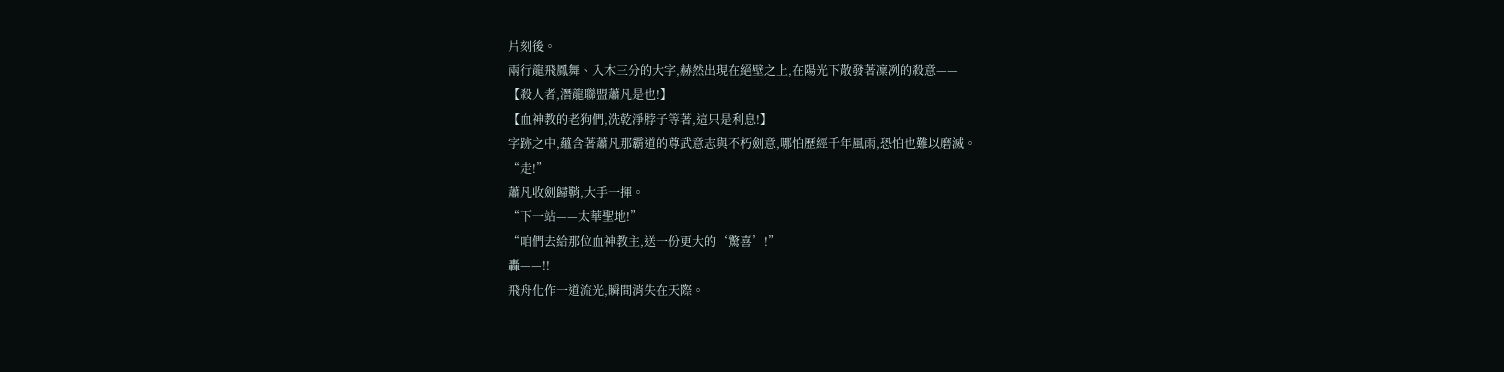片刻後。
兩行龍飛鳳舞、入木三分的大字,赫然出現在絕壁之上,在陽光下散發著凜冽的殺意——
【殺人者,潛龍聯盟蕭凡是也!】
【血神教的老狗們,洗乾淨脖子等著,這只是利息!】
字跡之中,蘊含著蕭凡那霸道的尊武意志與不朽劍意,哪怕歷經千年風雨,恐怕也難以磨滅。
“走!”
蕭凡收劍歸鞘,大手一揮。
“下一站——太華聖地!”
“咱們去給那位血神教主,送一份更大的‘驚喜’!”
轟——!!
飛舟化作一道流光,瞬間消失在天際。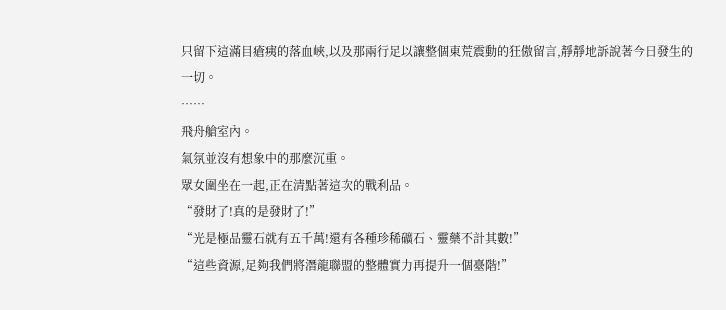只留下這滿目瘡痍的落血峽,以及那兩行足以讓整個東荒震動的狂傲留言,靜靜地訴說著今日發生的一切。
……
飛舟艙室內。
氣氛並沒有想象中的那麼沉重。
眾女圍坐在一起,正在清點著這次的戰利品。
“發財了!真的是發財了!”
“光是極品靈石就有五千萬!還有各種珍稀礦石、靈藥不計其數!”
“這些資源,足夠我們將潛龍聯盟的整體實力再提升一個臺階!”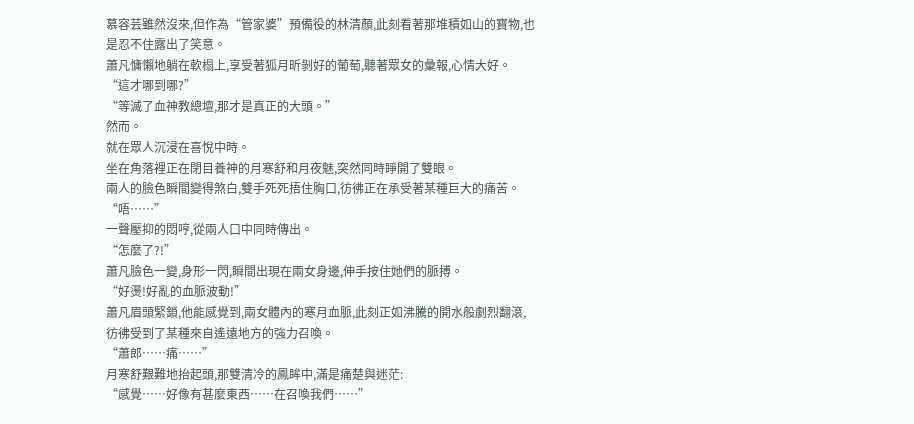慕容芸雖然沒來,但作為“管家婆”預備役的林清顏,此刻看著那堆積如山的寶物,也是忍不住露出了笑意。
蕭凡慵懶地躺在軟榻上,享受著狐月昕剝好的葡萄,聽著眾女的彙報,心情大好。
“這才哪到哪?”
“等滅了血神教總壇,那才是真正的大頭。”
然而。
就在眾人沉浸在喜悅中時。
坐在角落裡正在閉目養神的月寒舒和月夜魅,突然同時睜開了雙眼。
兩人的臉色瞬間變得煞白,雙手死死捂住胸口,彷彿正在承受著某種巨大的痛苦。
“唔……”
一聲壓抑的悶哼,從兩人口中同時傳出。
“怎麼了?!”
蕭凡臉色一變,身形一閃,瞬間出現在兩女身邊,伸手按住她們的脈搏。
“好燙!好亂的血脈波動!”
蕭凡眉頭緊鎖,他能感覺到,兩女體內的寒月血脈,此刻正如沸騰的開水般劇烈翻滾,彷彿受到了某種來自遙遠地方的強力召喚。
“蕭郎……痛……”
月寒舒艱難地抬起頭,那雙清冷的鳳眸中,滿是痛楚與迷茫:
“感覺……好像有甚麼東西……在召喚我們……”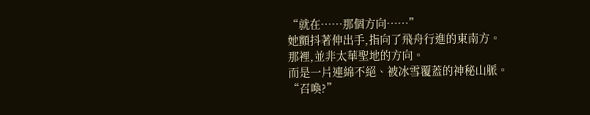“就在……那個方向……”
她顫抖著伸出手,指向了飛舟行進的東南方。
那裡,並非太華聖地的方向。
而是一片連綿不絕、被冰雪覆蓋的神秘山脈。
“召喚?”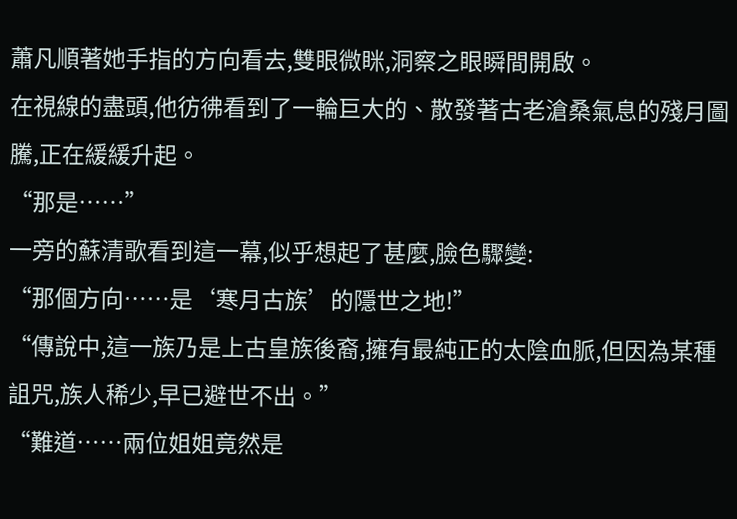蕭凡順著她手指的方向看去,雙眼微眯,洞察之眼瞬間開啟。
在視線的盡頭,他彷彿看到了一輪巨大的、散發著古老滄桑氣息的殘月圖騰,正在緩緩升起。
“那是……”
一旁的蘇清歌看到這一幕,似乎想起了甚麼,臉色驟變:
“那個方向……是‘寒月古族’的隱世之地!”
“傳說中,這一族乃是上古皇族後裔,擁有最純正的太陰血脈,但因為某種詛咒,族人稀少,早已避世不出。”
“難道……兩位姐姐竟然是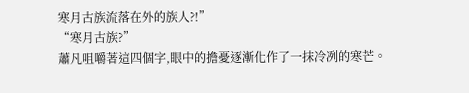寒月古族流落在外的族人?!”
“寒月古族?”
蕭凡咀嚼著這四個字,眼中的擔憂逐漸化作了一抹冷冽的寒芒。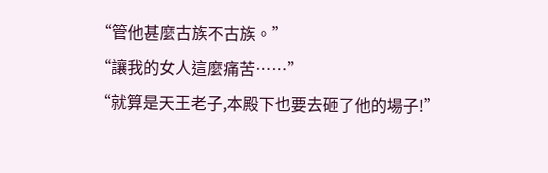“管他甚麼古族不古族。”
“讓我的女人這麼痛苦……”
“就算是天王老子,本殿下也要去砸了他的場子!”